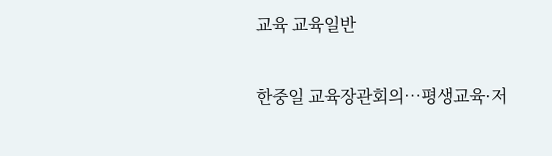교육 교육일반

한중일 교육장관회의…평생교육·저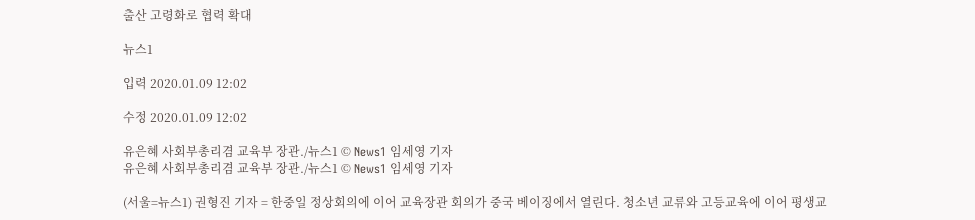출산 고령화로 협력 확대

뉴스1

입력 2020.01.09 12:02

수정 2020.01.09 12:02

유은혜 사회부총리겸 교육부 장관./뉴스1 © News1 임세영 기자
유은혜 사회부총리겸 교육부 장관./뉴스1 © News1 임세영 기자

(서울=뉴스1) 권형진 기자 = 한중일 정상회의에 이어 교육장관 회의가 중국 베이징에서 열린다. 청소년 교류와 고등교육에 이어 평생교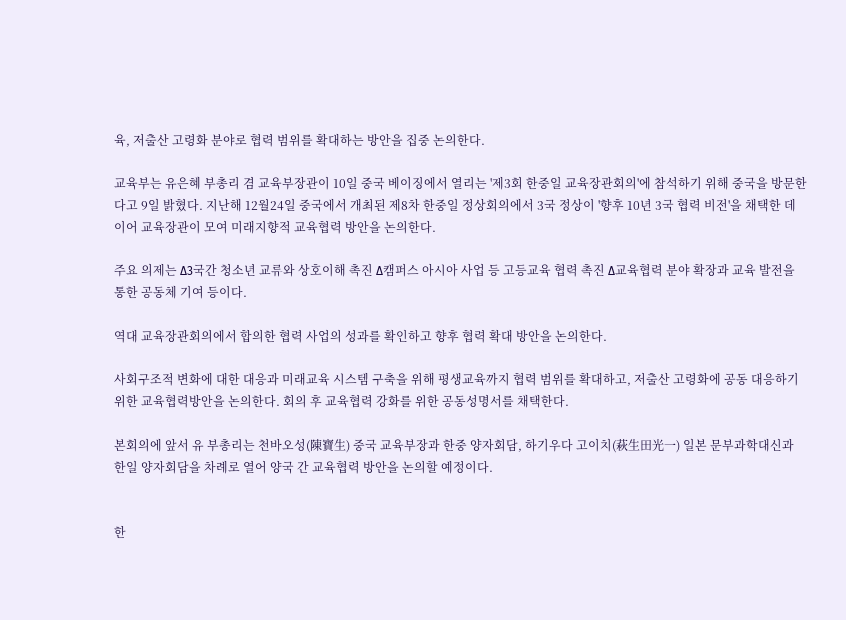육, 저출산 고령화 분야로 협력 범위를 확대하는 방안을 집중 논의한다.

교육부는 유은혜 부총리 겸 교육부장관이 10일 중국 베이징에서 열리는 '제3회 한중일 교육장관회의'에 참석하기 위해 중국을 방문한다고 9일 밝혔다. 지난해 12월24일 중국에서 개최된 제8차 한중일 정상회의에서 3국 정상이 '향후 10년 3국 협력 비전'을 채택한 데 이어 교육장관이 모여 미래지향적 교육협력 방안을 논의한다.

주요 의제는 Δ3국간 청소년 교류와 상호이해 촉진 Δ캠퍼스 아시아 사업 등 고등교육 협력 촉진 Δ교육협력 분야 확장과 교육 발전을 통한 공동체 기여 등이다.

역대 교육장관회의에서 합의한 협력 사업의 성과를 확인하고 향후 협력 확대 방안을 논의한다.

사회구조적 변화에 대한 대응과 미래교육 시스템 구축을 위해 평생교육까지 협력 범위를 확대하고, 저출산 고령화에 공동 대응하기 위한 교육협력방안을 논의한다. 회의 후 교육협력 강화를 위한 공동성명서를 채택한다.

본회의에 앞서 유 부총리는 천바오성(陳寶生) 중국 교육부장과 한중 양자회담, 하기우다 고이치(萩生田光一) 일본 문부과학대신과 한일 양자회담을 차례로 열어 양국 간 교육협력 방안을 논의할 예정이다.


한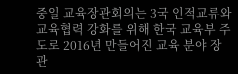중일 교육장관회의는 3국 인적교류와 교육협력 강화를 위해 한국 교육부 주도로 2016년 만들어진 교육 분야 장관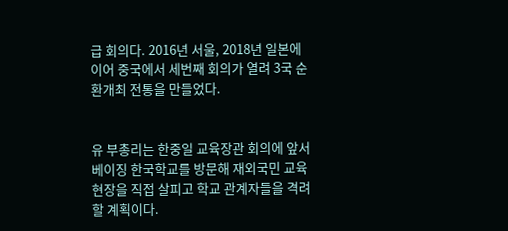급 회의다. 2016년 서울, 2018년 일본에 이어 중국에서 세번째 회의가 열려 3국 순환개최 전통을 만들었다.


유 부총리는 한중일 교육장관 회의에 앞서 베이징 한국학교를 방문해 재외국민 교육현장을 직접 살피고 학교 관계자들을 격려할 계획이다.